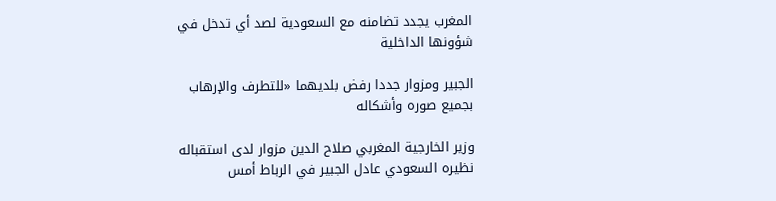المغرب يجدد تضامنه مع السعودية لصد أي تدخل في شؤونها الداخلية

الجبير ومزوار جددا رفض بلديهما «للتطرف والإرهاب بجميع صوره وأشكاله

وزير الخارجية المغربي صلاح الدين مزوار لدى استقباله نظيره السعودي عادل الجبير في الرباط أمس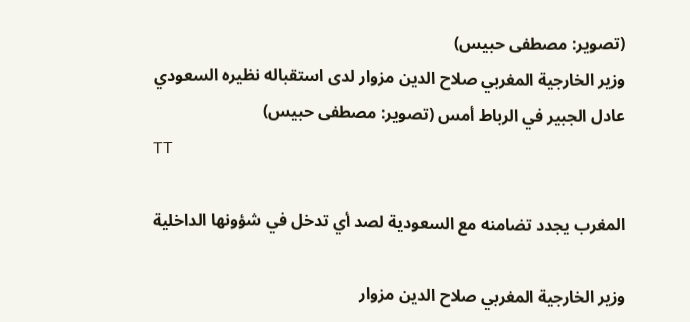(تصوير: مصطفى حبيس)
وزير الخارجية المغربي صلاح الدين مزوار لدى استقباله نظيره السعودي عادل الجبير في الرباط أمس (تصوير: مصطفى حبيس)
TT

المغرب يجدد تضامنه مع السعودية لصد أي تدخل في شؤونها الداخلية

وزير الخارجية المغربي صلاح الدين مزوار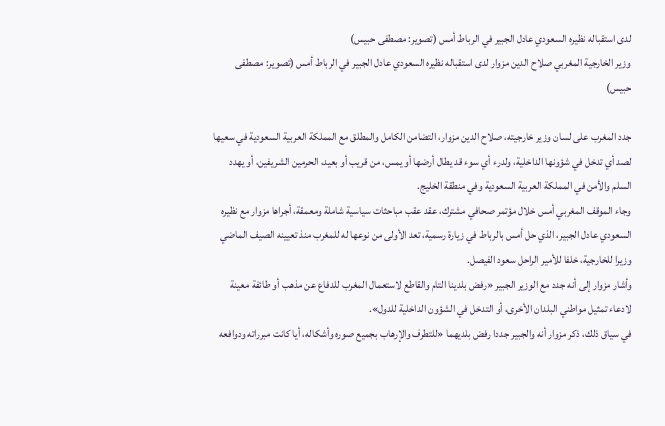لدى استقباله نظيره السعودي عادل الجبير في الرباط أمس (تصوير: مصطفى حبيس)
وزير الخارجية المغربي صلاح الدين مزوار لدى استقباله نظيره السعودي عادل الجبير في الرباط أمس (تصوير: مصطفى حبيس)

جدد المغرب على لسان وزير خارجيته، صلاح الدين مزوار، التضامن الكامل والمطلق مع المملكة العربية السعودية في سعيها لصد أي تدخل في شؤونها الداخلية، ولدرء أي سوء قد يطال أرضها أو يمس، من قريب أو بعيد، الحرمين الشريفين، أو يهدد السلم والأمن في المملكة العربية السعودية وفي منطقة الخليج.
وجاء الموقف المغربي أمس خلال مؤتمر صحافي مشترك، عقد عقب مباحثات سياسية شاملة ومعمقة، أجراها مزوار مع نظيره السعودي عادل الجبير، الذي حل أمس بالرباط في زيارة رسمية، تعد الأولى من نوعها له للمغرب منذ تعيينه الصيف الماضي وزيرا للخارجية، خلفا للأمير الراحل سعود الفيصل.
وأشار مزوار إلى أنه جدد مع الوزير الجبير «رفض بلدينا التام والقاطع لاستعمال المغرب للدفاع عن مذهب أو طائفة معينة لادعاء تمثيل مواطني البلدان الأخرى، أو التدخل في الشؤون الداخلية للدول».
في سياق ذلك، ذكر مزوار أنه والجبير جددا رفض بلديهما «للتطرف والإرهاب بجميع صوره وأشكاله، أيا كانت مبرراته ودوافعه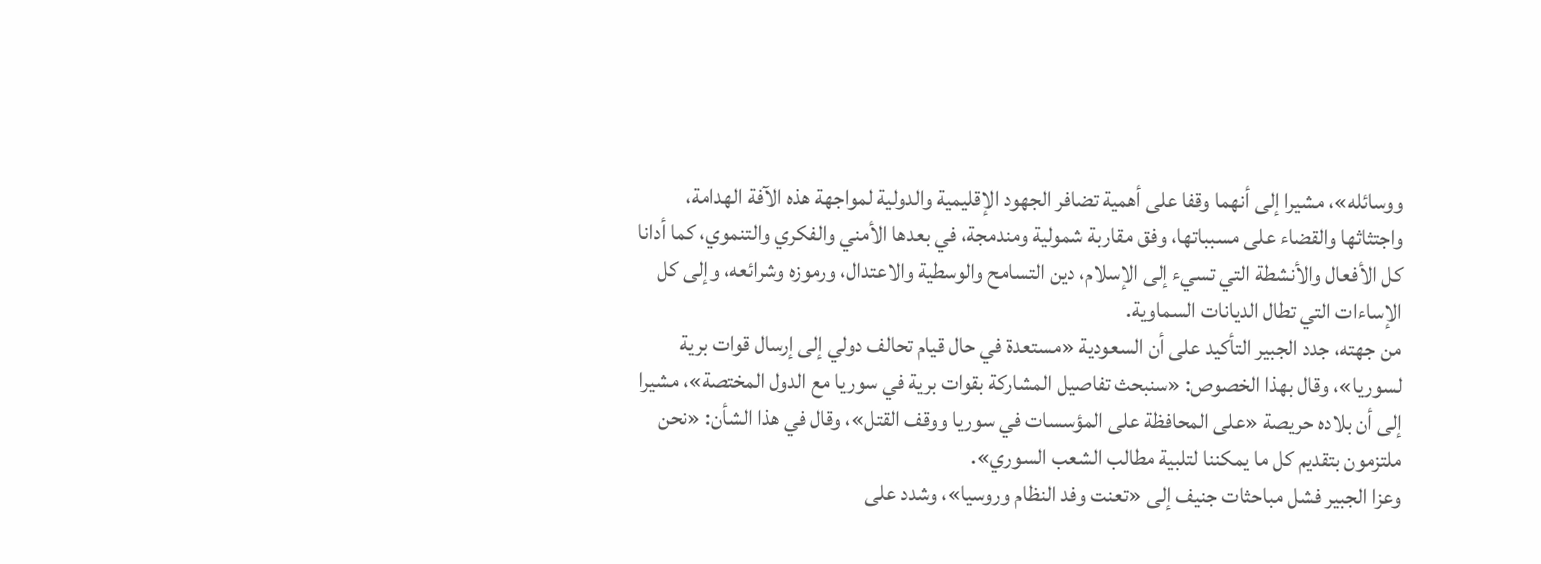ووسائله»، مشيرا إلى أنهما وقفا على أهمية تضافر الجهود الإقليمية والدولية لمواجهة هذه الآفة الهدامة، واجتثاثها والقضاء على مسبباتها، وفق مقاربة شمولية ومندمجة، في بعدها الأمني والفكري والتنموي، كما أدانا كل الأفعال والأنشطة التي تسيء إلى الإسلام، دين التسامح والوسطية والاعتدال، ورموزه وشرائعه، وإلى كل الإساءات التي تطال الديانات السماوية.
من جهته، جدد الجبير التأكيد على أن السعودية «مستعدة في حال قيام تحالف دولي إلى إرسال قوات برية لسوريا»، وقال بهذا الخصوص: «سنبحث تفاصيل المشاركة بقوات برية في سوريا مع الدول المختصة»، مشيرا إلى أن بلاده حريصة «على المحافظة على المؤسسات في سوريا ووقف القتل»، وقال في هذا الشأن: «نحن ملتزمون بتقديم كل ما يمكننا لتلبية مطالب الشعب السوري».
وعزا الجبير فشل مباحثات جنيف إلى «تعنت وفد النظام وروسيا»، وشدد على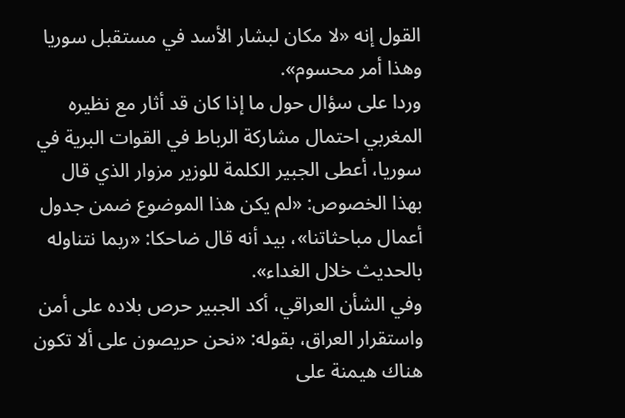القول إنه «لا مكان لبشار الأسد في مستقبل سوريا وهذا أمر محسوم».
وردا على سؤال حول ما إذا كان قد أثار مع نظيره المغربي احتمال مشاركة الرباط في القوات البرية في سوريا، أعطى الجبير الكلمة للوزير مزوار الذي قال بهذا الخصوص: «لم يكن هذا الموضوع ضمن جدول أعمال مباحثاتنا»، بيد أنه قال ضاحكا: «ربما نتناوله بالحديث خلال الغداء».
وفي الشأن العراقي، أكد الجبير حرص بلاده على أمن واستقرار العراق، بقوله: «نحن حريصون على ألا تكون هناك هيمنة على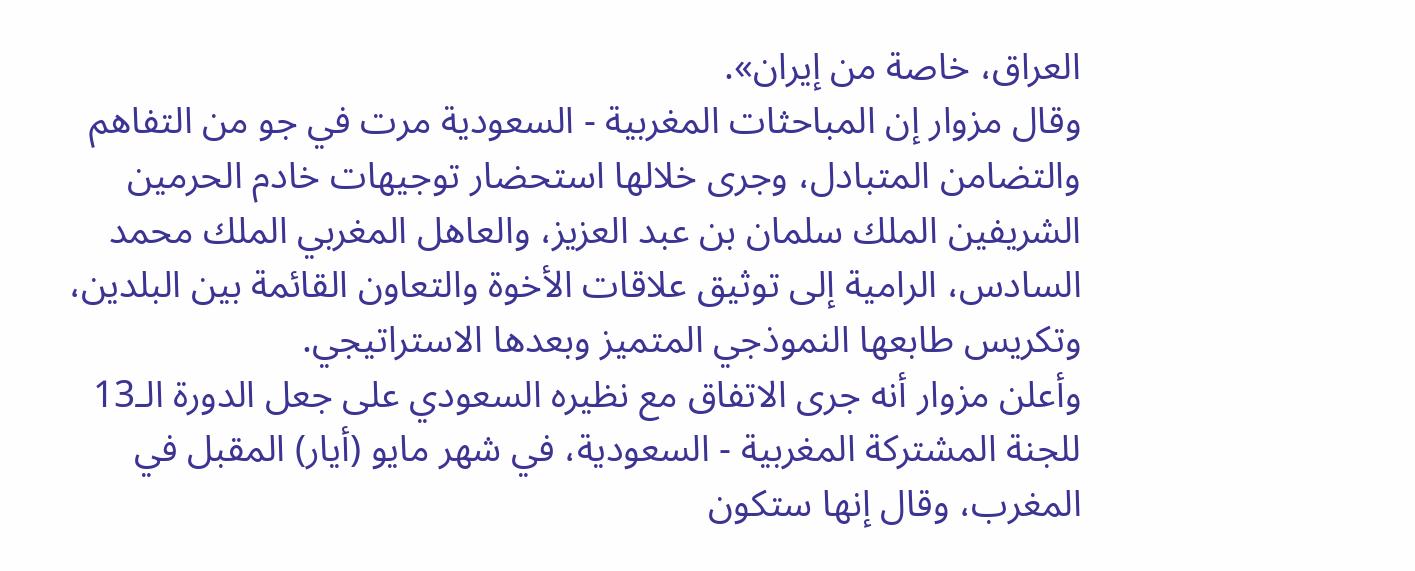العراق، خاصة من إيران».
وقال مزوار إن المباحثات المغربية - السعودية مرت في جو من التفاهم والتضامن المتبادل، وجرى خلالها استحضار توجيهات خادم الحرمين الشريفين الملك سلمان بن عبد العزيز، والعاهل المغربي الملك محمد السادس، الرامية إلى توثيق علاقات الأخوة والتعاون القائمة بين البلدين، وتكريس طابعها النموذجي المتميز وبعدها الاستراتيجي.
وأعلن مزوار أنه جرى الاتفاق مع نظيره السعودي على جعل الدورة الـ13 للجنة المشتركة المغربية - السعودية، في شهر مايو (أيار) المقبل في المغرب، وقال إنها ستكون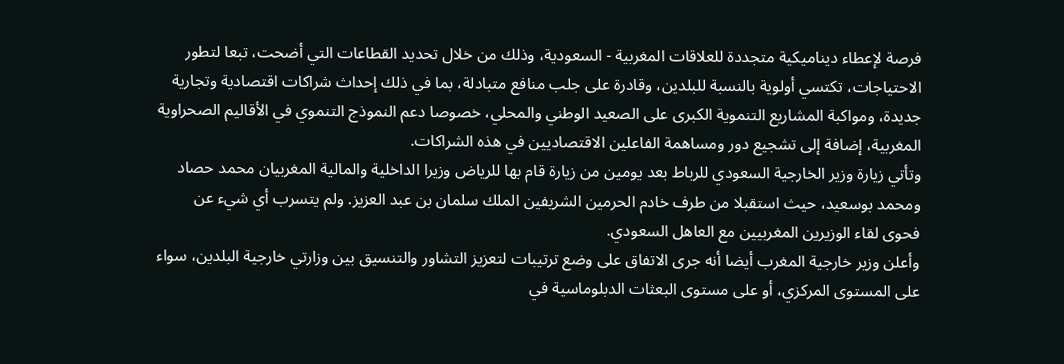فرصة لإعطاء ديناميكية متجددة للعلاقات المغربية - السعودية، وذلك من خلال تحديد القطاعات التي أضحت، تبعا لتطور الاحتياجات، تكتسي أولوية بالنسبة للبلدين، وقادرة على جلب منافع متبادلة، بما في ذلك إحداث شراكات اقتصادية وتجارية جديدة، ومواكبة المشاريع التنموية الكبرى على الصعيد الوطني والمحلي، خصوصا دعم النموذج التنموي في الأقاليم الصحراوية المغربية، إضافة إلى تشجيع دور ومساهمة الفاعلين الاقتصاديين في هذه الشراكات.
وتأتي زيارة وزير الخارجية السعودي للرباط بعد يومين من زيارة قام بها للرياض وزيرا الداخلية والمالية المغربيان محمد حصاد ومحمد بوسعيد، حيث استقبلا من طرف خادم الحرمين الشريفين الملك سلمان بن عبد العزيز. ولم يتسرب أي شيء عن فحوى لقاء الوزيرين المغربيين مع العاهل السعودي.
وأعلن وزير خارجية المغرب أيضا أنه جرى الاتفاق على وضع ترتيبات لتعزيز التشاور والتنسيق بين وزارتي خارجية البلدين، سواء على المستوى المركزي، أو على مستوى البعثات الدبلوماسية في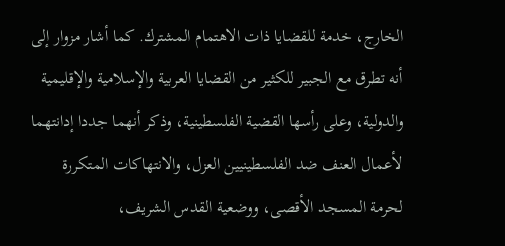الخارج، خدمة للقضايا ذات الاهتمام المشترك. كما أشار مزوار إلى أنه تطرق مع الجبير للكثير من القضايا العربية والإسلامية والإقليمية والدولية، وعلى رأسها القضية الفلسطينية، وذكر أنهما جددا إدانتهما لأعمال العنف ضد الفلسطينيين العزل، والانتهاكات المتكررة لحرمة المسجد الأقصى، ووضعية القدس الشريف،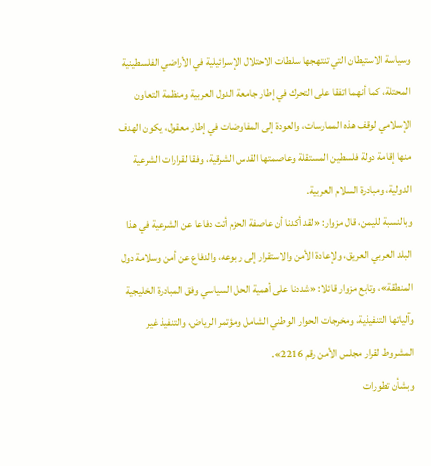وسياسة الاستيطان التي تنتهجها سلطات الاحتلال الإسرائيلية في الأراضي الفلسطينية المحتلة، كما أنهما اتفقا على التحرك في إطار جامعة الدول العربية ومنظمة التعاون الإسلامي لوقف هذه الممارسات، والعودة إلى المفاوضات في إطار معقول، يكون الهدف منها إقامة دولة فلسطين المستقلة وعاصمتها القدس الشرقية، وفقا لقرارات الشرعية الدولية، ومبادرة السلام العربية.
وبالنسبة لليمن، قال مزوار: «لقد أكدنا أن عاصفة الحزم أتت دفاعا عن الشرعية في هذا البلد العربي العريق، ولإعادة الأمن والاستقرار إلى ربوعه، والدفاع عن أمن وسلامة دول المنطقة»، وتابع مزوار قائلا: «شددنا على أهمية الحل السياسي وفق المبادرة الخليجية وآلياتها التنفيذية، ومخرجات الحوار الوطني الشامل ومؤتمر الرياض، والتنفيذ غير المشروط لقرار مجلس الأمن رقم 2216».
وبشأن تطورات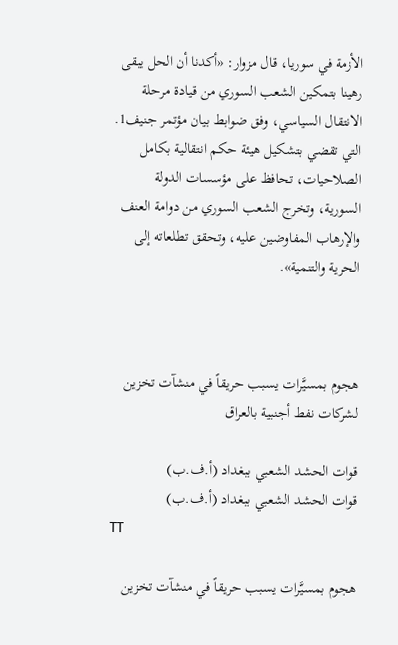الأزمة في سوريا، قال مزوار: «أكدنا أن الحل يبقى رهينا بتمكين الشعب السوري من قيادة مرحلة الانتقال السياسي، وفق ضوابط بيان مؤتمر جنيف1. التي تقضي بتشكيل هيئة حكم انتقالية بكامل الصلاحيات، تحافظ على مؤسسات الدولة السورية، وتخرج الشعب السوري من دوامة العنف والإرهاب المفاوضين عليه، وتحقق تطلعاته إلى الحرية والتنمية».



هجوم بمسيَّرات يسبب حريقاً في منشآت تخزين لشركات نفط أجنبية بالعراق

قوات الحشد الشعبي ببغداد (أ.ف.ب)
قوات الحشد الشعبي ببغداد (أ.ف.ب)
TT

هجوم بمسيَّرات يسبب حريقاً في منشآت تخزين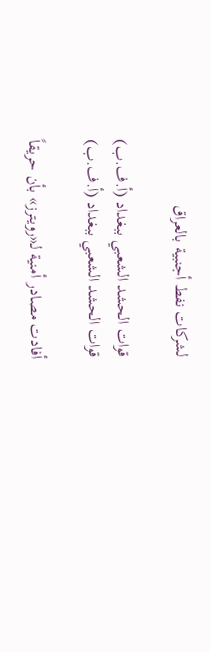لشركات نفط أجنبية بالعراق

قوات الحشد الشعبي ببغداد (أ.ف.ب)
قوات الحشد الشعبي ببغداد (أ.ف.ب)

أفادت مصادر أمنية لـ«رويترز» بأن ‌حريقاً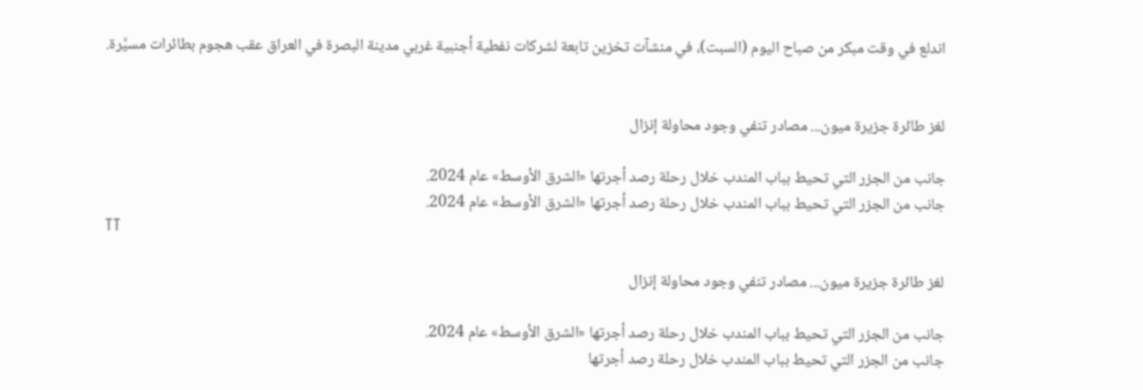اندلع ‌في وقت مبكر من صباح اليوم (السبت)، في ‌منشآت ‌تخزين تابعة ‌لشركات نفطية ‌أجنبية ‌غربي مدينة البصرة في العراق عقب هجوم بطائرات مسيَّرة.


لغز طائرة جزيرة ميون... مصادر تنفي وجود محاولة إنزال

جانب من الجزر التي تحيط بباب المندب خلال رحلة رصد أجرتها «الشرق الأوسط» عام 2024.
جانب من الجزر التي تحيط بباب المندب خلال رحلة رصد أجرتها «الشرق الأوسط» عام 2024.
TT

لغز طائرة جزيرة ميون... مصادر تنفي وجود محاولة إنزال

جانب من الجزر التي تحيط بباب المندب خلال رحلة رصد أجرتها «الشرق الأوسط» عام 2024.
جانب من الجزر التي تحيط بباب المندب خلال رحلة رصد أجرتها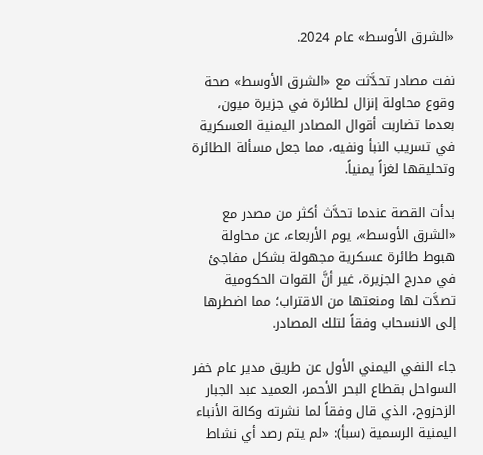«الشرق الأوسط» عام 2024.

نفت مصادر تحدَّثت مع «الشرق الأوسط» صحة وقوع محاولة إنزال لطائرة في جزيرة ميون، بعدما تضاربت أقوال المصادر اليمنية العسكرية في تسريب النبأ ونفيه، مما جعل مسألة الطائرة وتحليقها لغزاً يمنياً.

بدأت القصة عندما تحدَّث أكثر من مصدر مع «الشرق الأوسط»، يوم الأربعاء، عن محاولة هبوط طائرة عسكرية مجهولة بشكل مفاجئ في مدرج الجزيرة، غير أنَّ القوات الحكومية تصدَّت لها ومنعتها من الاقتراب؛ مما اضطرها إلى الانسحاب وفقاً لتلك المصادر.

جاء النفي اليمني الأول عن طريق مدير عام خفر السواحل بقطاع البحر الأحمر، العميد عبد الجبار الزحزوح، الذي قال وفقاً لما نشرته وكالة الأنباء اليمنية الرسمية (سبأ): «لم يتم رصد أي نشاط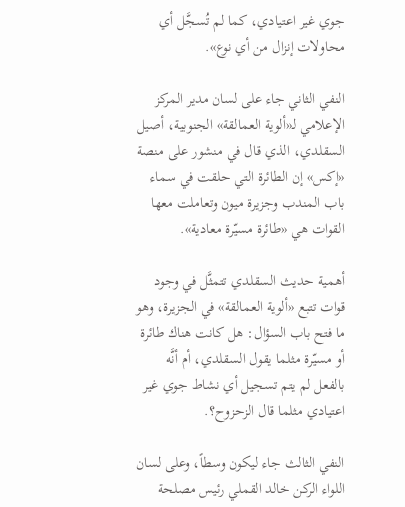جوي غير اعتيادي، كما لم تُسجَّل أي محاولات إنزال من أي نوع».

النفي الثاني جاء على لسان مدير المركز الإعلامي لـ«ألوية العمالقة» الجنوبية، أصيل السقلدي، الذي قال في منشور على منصة «إكس» إن الطائرة التي حلقت في سماء باب المندب وجزيرة ميون وتعاملت معها القوات هي «طائرة مسيّرة معادية».

أهمية حديث السقلدي تتمثَّل في وجود قوات تتبع «ألوية العمالقة» في الجزيرة، وهو ما فتح باب السؤال: هل كانت هناك طائرة أو مسيّرة مثلما يقول السقلدي، أم أنَّه بالفعل لم يتم تسجيل أي نشاط جوي غير اعتيادي مثلما قال الزحزوح؟.

النفي الثالث جاء ليكون وسطاً، وعلى لسان اللواء الركن خالد القملي رئيس مصلحة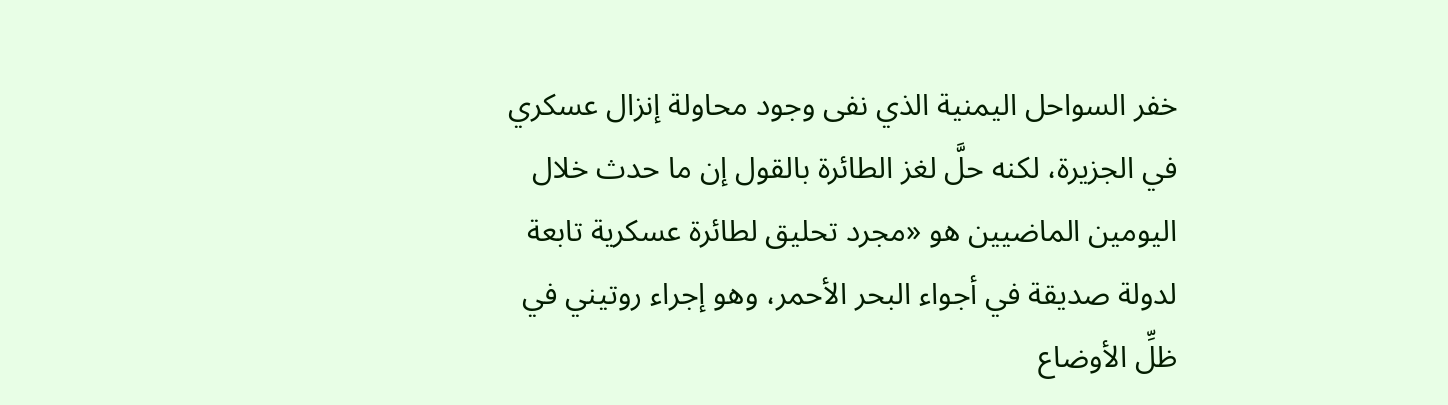خفر السواحل اليمنية الذي نفى وجود محاولة إنزال عسكري في الجزيرة، لكنه حلَّ لغز الطائرة بالقول إن ما حدث خلال اليومين الماضيين هو «مجرد تحليق لطائرة عسكرية تابعة لدولة صديقة في أجواء البحر الأحمر، وهو إجراء روتيني في ظلِّ الأوضاع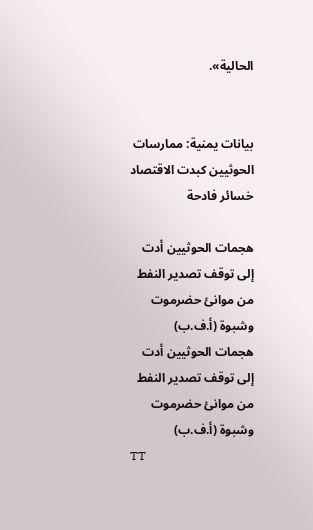الحالية».


بيانات يمنية: ممارسات الحوثيين كبدت الاقتصاد خسائر فادحة

هجمات الحوثيين أدت إلى توقف تصدير النفط من موانئ حضرموت وشبوة (أ.ف.ب)
هجمات الحوثيين أدت إلى توقف تصدير النفط من موانئ حضرموت وشبوة (أ.ف.ب)
TT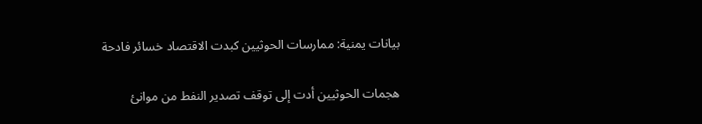بيانات يمنية: ممارسات الحوثيين كبدت الاقتصاد خسائر فادحة

هجمات الحوثيين أدت إلى توقف تصدير النفط من موانئ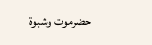حضرموت وشبوة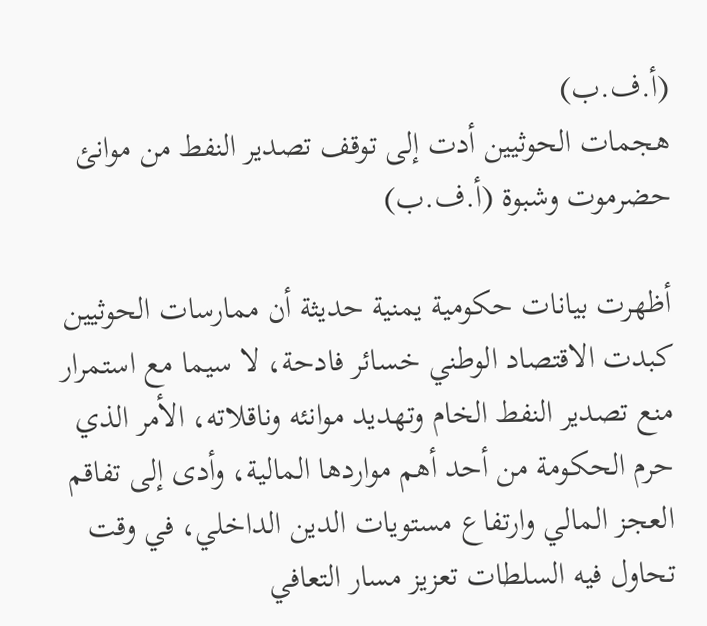(أ.ف.ب)
هجمات الحوثيين أدت إلى توقف تصدير النفط من موانئ حضرموت وشبوة (أ.ف.ب)

أظهرت بيانات حكومية يمنية حديثة أن ممارسات الحوثيين كبدت الاقتصاد الوطني خسائر فادحة، لا سيما مع استمرار منع تصدير النفط الخام وتهديد موانئه وناقلاته، الأمر الذي حرم الحكومة من أحد أهم مواردها المالية، وأدى إلى تفاقم العجز المالي وارتفاع مستويات الدين الداخلي، في وقت تحاول فيه السلطات تعزيز مسار التعافي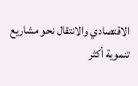الاقتصادي والانتقال نحو مشاريع تنموية أكثر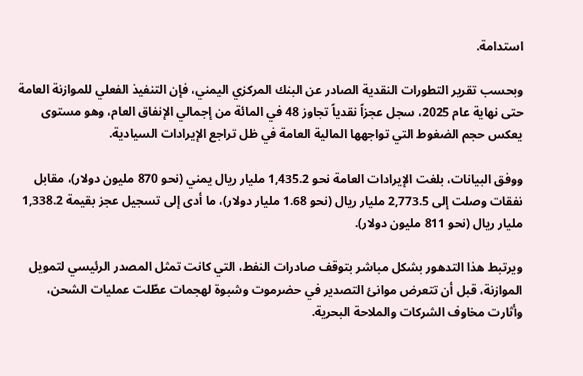استدامة.

وبحسب تقرير التطورات النقدية الصادر عن البنك المركزي اليمني، فإن التنفيذ الفعلي للموازنة العامة حتى نهاية عام 2025، سجل عجزاً نقدياً تجاوز 48 في المائة من إجمالي الإنفاق العام، وهو مستوى يعكس حجم الضغوط التي تواجهها المالية العامة في ظل تراجع الإيرادات السيادية.

ووفق البيانات، بلغت الإيرادات العامة نحو 1,435.2 مليار ريال يمني (نحو 870 مليون دولار)، مقابل نفقات وصلت إلى 2,773.5 مليار ريال (نحو 1.68 مليار دولار)، ما أدى إلى تسجيل عجز بقيمة 1,338.2 مليار ريال (نحو 811 مليون دولار).

ويرتبط هذا التدهور بشكل مباشر بتوقف صادرات النفط، التي كانت تمثل المصدر الرئيسي لتمويل الموازنة، قبل أن تتعرض موانئ التصدير في حضرموت وشبوة لهجمات عطّلت عمليات الشحن، وأثارت مخاوف الشركات والملاحة البحرية.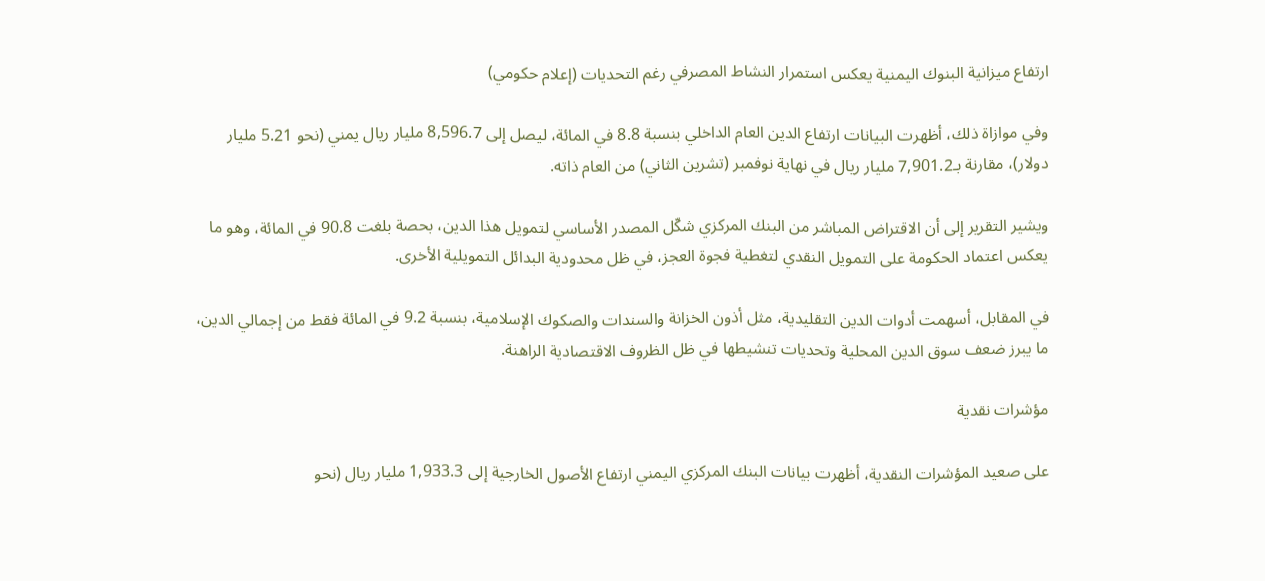ارتفاع ميزانية البنوك اليمنية يعكس استمرار النشاط المصرفي رغم التحديات (إعلام حكومي)

وفي موازاة ذلك، أظهرت البيانات ارتفاع الدين العام الداخلي بنسبة 8.8 في المائة، ليصل إلى 8,596.7 مليار ريال يمني (نحو 5.21 مليار دولار)، مقارنة بـ7,901.2 مليار ريال في نهاية نوفمبر (تشرين الثاني) من العام ذاته.

ويشير التقرير إلى أن الاقتراض المباشر من البنك المركزي شكّل المصدر الأساسي لتمويل هذا الدين، بحصة بلغت 90.8 في المائة، وهو ما يعكس اعتماد الحكومة على التمويل النقدي لتغطية فجوة العجز، في ظل محدودية البدائل التمويلية الأخرى.

في المقابل، أسهمت أدوات الدين التقليدية، مثل أذون الخزانة والسندات والصكوك الإسلامية، بنسبة 9.2 في المائة فقط من إجمالي الدين، ما يبرز ضعف سوق الدين المحلية وتحديات تنشيطها في ظل الظروف الاقتصادية الراهنة.

مؤشرات نقدية

على صعيد المؤشرات النقدية، أظهرت بيانات البنك المركزي اليمني ارتفاع الأصول الخارجية إلى 1,933.3 مليار ريال (نحو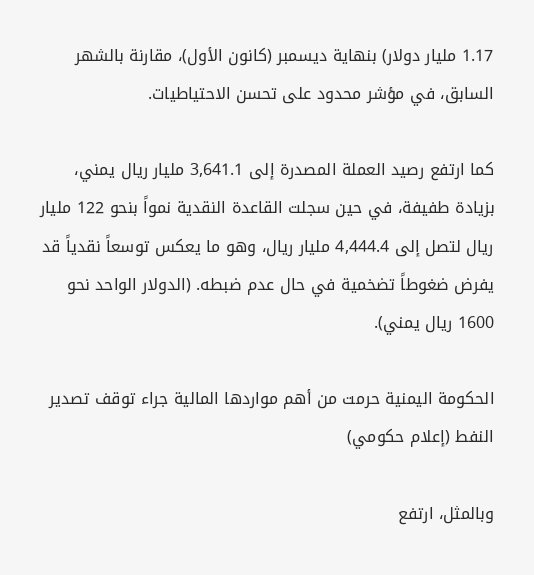1.17 مليار دولار) بنهاية ديسمبر (كانون الأول)، مقارنة بالشهر السابق، في مؤشر محدود على تحسن الاحتياطيات.

كما ارتفع رصيد العملة المصدرة إلى 3,641.1 مليار ريال يمني، بزيادة طفيفة، في حين سجلت القاعدة النقدية نمواً بنحو 122 مليار ريال لتصل إلى 4,444.4 مليار ريال، وهو ما يعكس توسعاً نقدياً قد يفرض ضغوطاً تضخمية في حال عدم ضبطه. (الدولار الواحد نحو 1600 ريال يمني).

الحكومة اليمنية حرمت من أهم مواردها المالية جراء توقف تصدير النفط (إعلام حكومي)

وبالمثل، ارتفع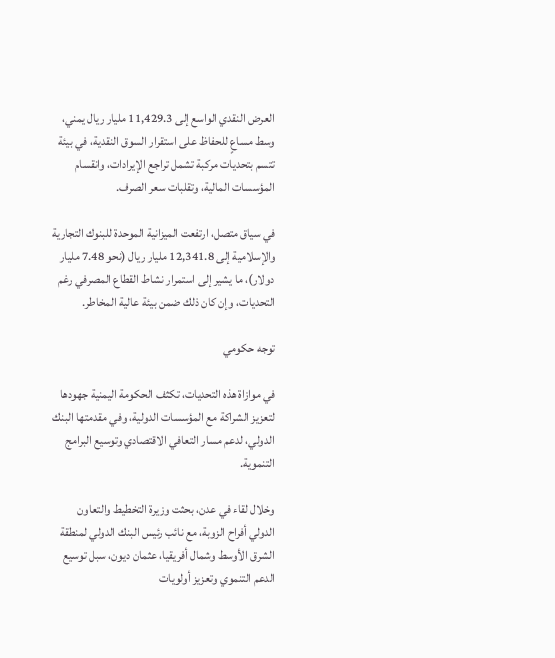العرض النقدي الواسع إلى 11,429.3 مليار ريال يمني، وسط مساعٍ للحفاظ على استقرار السوق النقدية، في بيئة تتسم بتحديات مركبة تشمل تراجع الإيرادات، وانقسام المؤسسات المالية، وتقلبات سعر الصرف.

في سياق متصل، ارتفعت الميزانية الموحدة للبنوك التجارية والإسلامية إلى 12,341.8 مليار ريال (نحو 7.48 مليار دولار)، ما يشير إلى استمرار نشاط القطاع المصرفي رغم التحديات، وإن كان ذلك ضمن بيئة عالية المخاطر.

توجه حكومي

في موازاة هذه التحديات، تكثف الحكومة اليمنية جهودها لتعزيز الشراكة مع المؤسسات الدولية، وفي مقدمتها البنك الدولي، لدعم مسار التعافي الاقتصادي وتوسيع البرامج التنموية.

وخلال لقاء في عدن، بحثت وزيرة التخطيط والتعاون الدولي أفراح الزوبة، مع نائب رئيس البنك الدولي لمنطقة الشرق الأوسط وشمال أفريقيا، عثمان ديون، سبل توسيع الدعم التنموي وتعزيز أولويات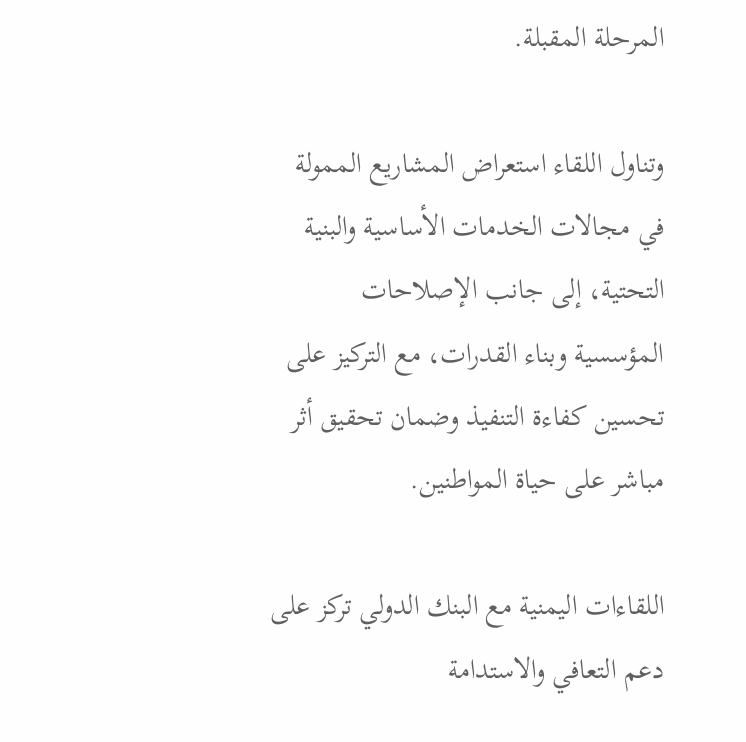المرحلة المقبلة.

وتناول اللقاء استعراض المشاريع الممولة في مجالات الخدمات الأساسية والبنية التحتية، إلى جانب الإصلاحات المؤسسية وبناء القدرات، مع التركيز على تحسين كفاءة التنفيذ وضمان تحقيق أثر مباشر على حياة المواطنين.

اللقاءات اليمنية مع البنك الدولي تركز على دعم التعافي والاستدامة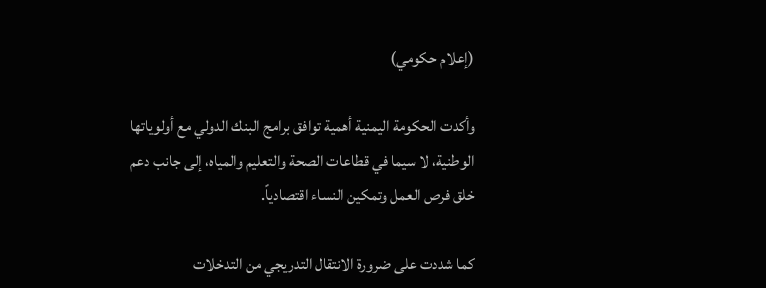(إعلام حكومي)

وأكدت الحكومة اليمنية أهمية توافق برامج البنك الدولي مع أولوياتها الوطنية، لا سيما في قطاعات الصحة والتعليم والمياه، إلى جانب دعم خلق فرص العمل وتمكين النساء اقتصادياً.

كما شددت على ضرورة الانتقال التدريجي من التدخلات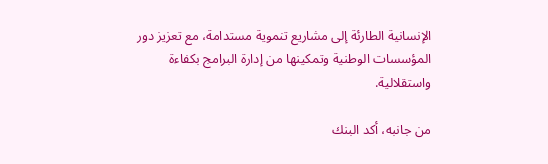الإنسانية الطارئة إلى مشاريع تنموية مستدامة، مع تعزيز دور المؤسسات الوطنية وتمكينها من إدارة البرامج بكفاءة واستقلالية.

من جانبه، أكد البنك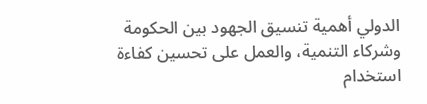الدولي أهمية تنسيق الجهود بين الحكومة وشركاء التنمية، والعمل على تحسين كفاءة استخدام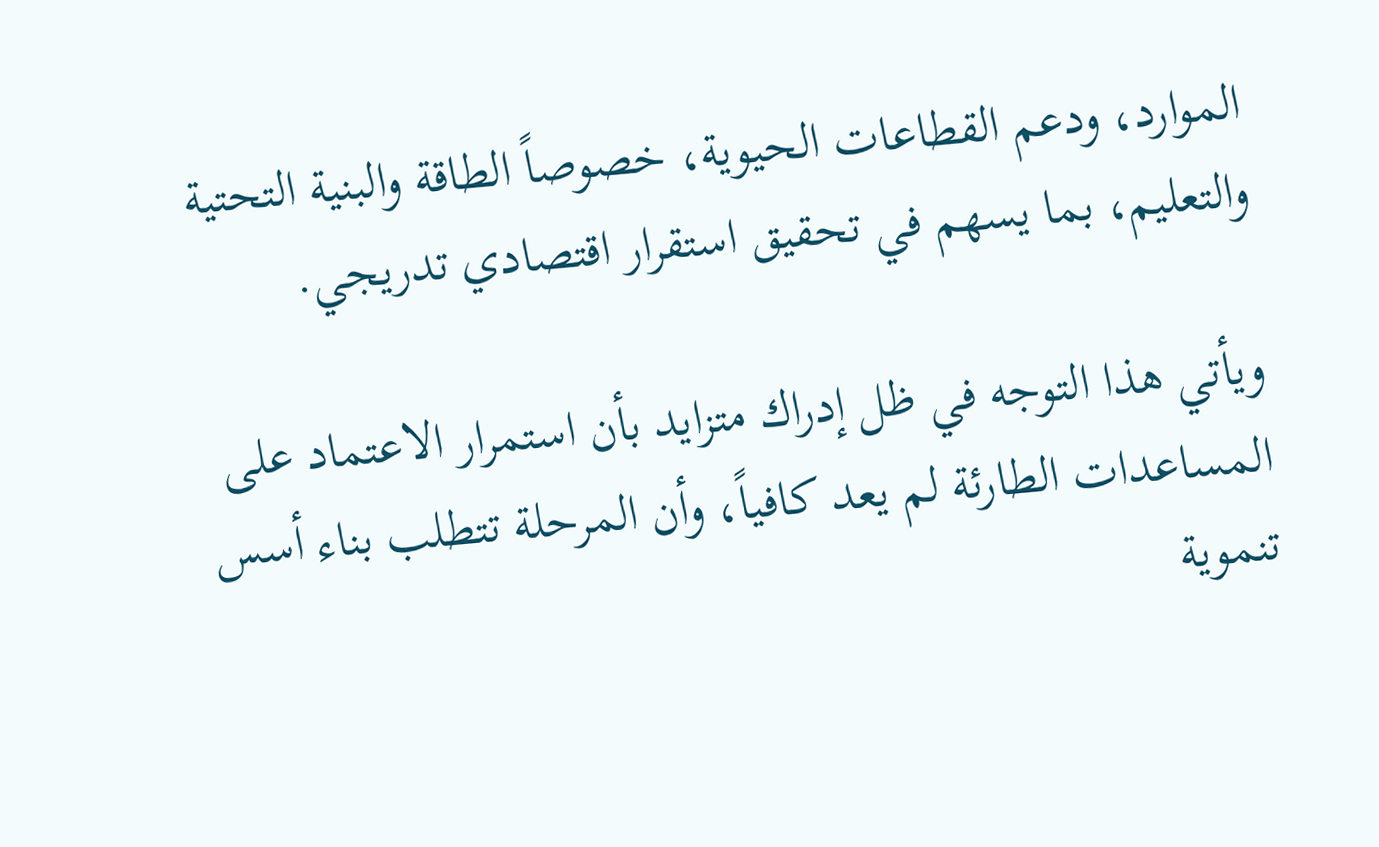الموارد، ودعم القطاعات الحيوية، خصوصاً الطاقة والبنية التحتية والتعليم، بما يسهم في تحقيق استقرار اقتصادي تدريجي.

ويأتي هذا التوجه في ظل إدراك متزايد بأن استمرار الاعتماد على المساعدات الطارئة لم يعد كافياً، وأن المرحلة تتطلب بناء أسس تنموية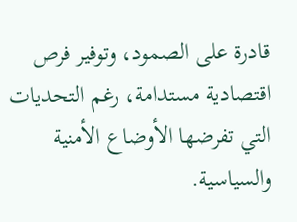قادرة على الصمود، وتوفير فرص اقتصادية مستدامة، رغم التحديات التي تفرضها الأوضاع الأمنية والسياسية.